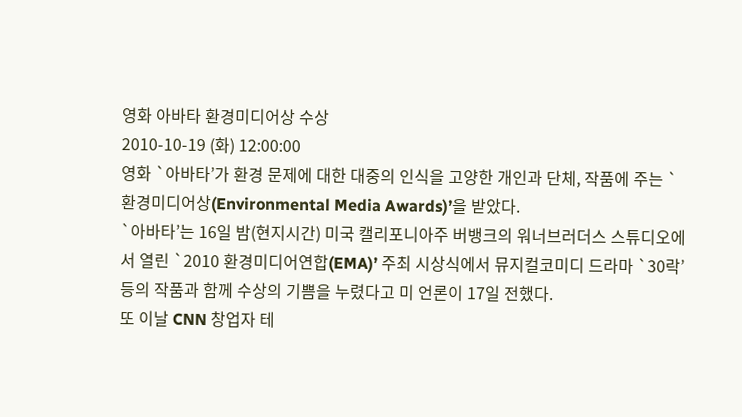영화 아바타 환경미디어상 수상
2010-10-19 (화) 12:00:00
영화 `아바타’가 환경 문제에 대한 대중의 인식을 고양한 개인과 단체, 작품에 주는 `환경미디어상(Environmental Media Awards)’을 받았다.
`아바타’는 16일 밤(현지시간) 미국 캘리포니아주 버뱅크의 워너브러더스 스튜디오에서 열린 `2010 환경미디어연합(EMA)’ 주최 시상식에서 뮤지컬코미디 드라마 `30락’ 등의 작품과 함께 수상의 기쁨을 누렸다고 미 언론이 17일 전했다.
또 이날 CNN 창업자 테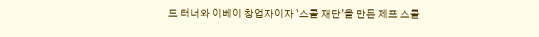드 터너와 이베이 창업자이자 `스콜 재단’을 만든 제프 스콜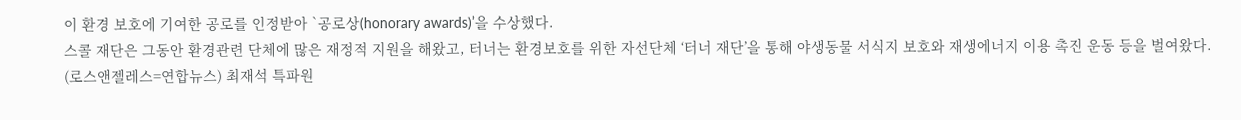이 환경 보호에 기여한 공로를 인정받아 `공로상(honorary awards)’을 수상했다.
스콜 재단은 그동안 환경관련 단체에 많은 재정적 지원을 해왔고, 터너는 환경보호를 위한 자선단체 ‘터너 재단’을 통해 야생동물 서식지 보호와 재생에너지 이용 촉진 운동 등을 벌여왔다.
(로스앤젤레스=연합뉴스) 최재석 특파원